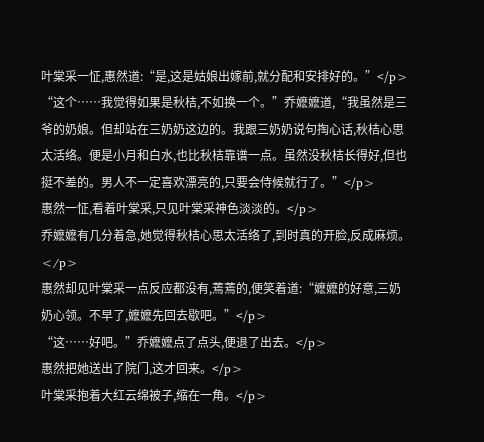叶棠采一怔,惠然道:“是,这是姑娘出嫁前,就分配和安排好的。”</p>
“这个……我觉得如果是秋桔,不如换一个。”乔嬷嬷道,“我虽然是三爷的奶娘。但却站在三奶奶这边的。我跟三奶奶说句掏心话,秋桔心思太活络。便是小月和白水,也比秋桔靠谱一点。虽然没秋桔长得好,但也挺不差的。男人不一定喜欢漂亮的,只要会侍候就行了。”</p>
惠然一怔,看着叶棠采,只见叶棠采神色淡淡的。</p>
乔嬷嬷有几分着急,她觉得秋桔心思太活络了,到时真的开脸,反成麻烦。</p>
惠然却见叶棠采一点反应都没有,蔫蔫的,便笑着道:“嬷嬷的好意,三奶奶心领。不早了,嬷嬷先回去歇吧。”</p>
“这……好吧。”乔嬷嬷点了点头,便退了出去。</p>
惠然把她送出了院门,这才回来。</p>
叶棠采抱着大红云绵被子,缩在一角。</p>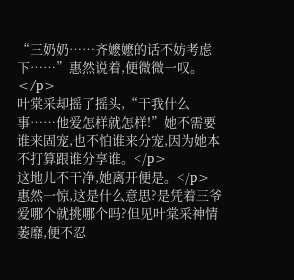“三奶奶……齐嬷嬷的话不妨考虑下……”惠然说着,便微微一叹。</p>
叶棠采却摇了摇头,“干我什么事……他爱怎样就怎样!”她不需要谁来固宠,也不怕谁来分宠,因为她本不打算跟谁分享谁。</p>
这地儿不干净,她离开便是。</p>
惠然一惊,这是什么意思?是凭着三爷爱哪个就挑哪个吗?但见叶棠采神情萎靡,便不忍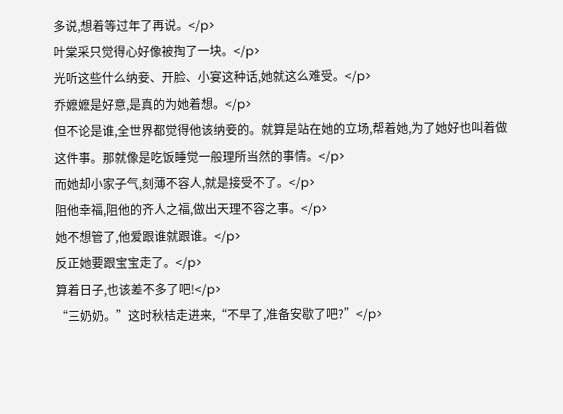多说,想着等过年了再说。</p>
叶棠采只觉得心好像被掏了一块。</p>
光听这些什么纳妾、开脸、小宴这种话,她就这么难受。</p>
乔嬷嬷是好意,是真的为她着想。</p>
但不论是谁,全世界都觉得他该纳妾的。就算是站在她的立场,帮着她,为了她好也叫着做这件事。那就像是吃饭睡觉一般理所当然的事情。</p>
而她却小家子气,刻薄不容人,就是接受不了。</p>
阻他幸福,阻他的齐人之福,做出天理不容之事。</p>
她不想管了,他爱跟谁就跟谁。</p>
反正她要跟宝宝走了。</p>
算着日子,也该差不多了吧!</p>
“三奶奶。”这时秋桔走进来,“不早了,准备安歇了吧?”</p>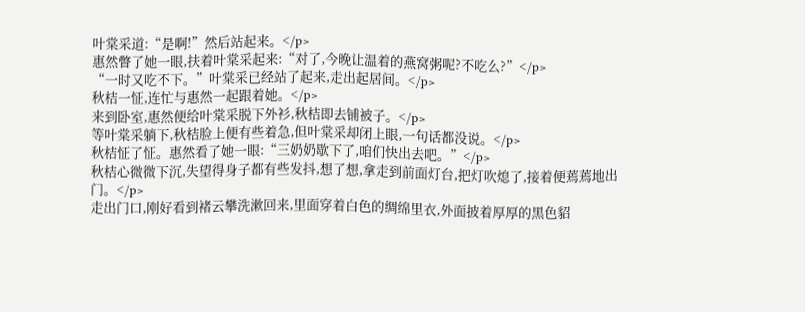叶棠采道:“是啊!”然后站起来。</p>
惠然瞥了她一眼,扶着叶棠采起来:“对了,今晚让温着的燕窝粥呢?不吃么?”</p>
“一时又吃不下。”叶棠采已经站了起来,走出起居间。</p>
秋桔一怔,连忙与惠然一起跟着她。</p>
来到卧室,惠然便给叶棠采脱下外衫,秋桔即去铺被子。</p>
等叶棠采躺下,秋桔脸上便有些着急,但叶棠采却闭上眼,一句话都没说。</p>
秋桔怔了怔。惠然看了她一眼:“三奶奶歇下了,咱们快出去吧。”</p>
秋桔心微微下沉,失望得身子都有些发抖,想了想,拿走到前面灯台,把灯吹熄了,接着便蔫蔫地出门。</p>
走出门口,刚好看到褚云攀洗漱回来,里面穿着白色的绸绵里衣,外面披着厚厚的黑色貂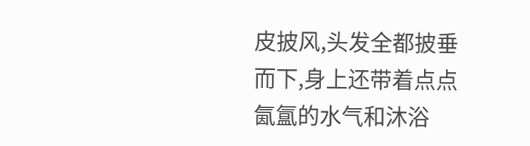皮披风,头发全都披垂而下,身上还带着点点氤氲的水气和沐浴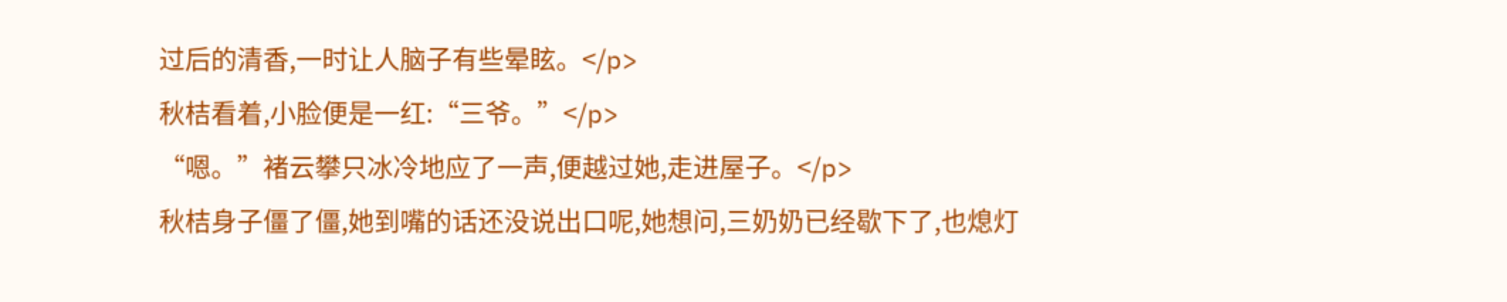过后的清香,一时让人脑子有些晕眩。</p>
秋桔看着,小脸便是一红:“三爷。”</p>
“嗯。”褚云攀只冰冷地应了一声,便越过她,走进屋子。</p>
秋桔身子僵了僵,她到嘴的话还没说出口呢,她想问,三奶奶已经歇下了,也熄灯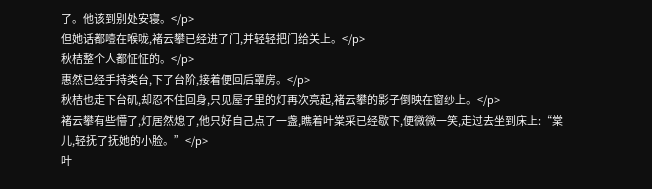了。他该到别处安寝。</p>
但她话都噎在喉咙,褚云攀已经进了门,并轻轻把门给关上。</p>
秋桔整个人都怔怔的。</p>
惠然已经手持类台,下了台阶,接着便回后罩房。</p>
秋桔也走下台矶,却忍不住回身,只见屋子里的灯再次亮起,褚云攀的影子倒映在窗纱上。</p>
褚云攀有些懵了,灯居然熄了,他只好自己点了一盏,瞧着叶棠采已经歇下,便微微一笑,走过去坐到床上:“棠儿,轻抚了抚她的小脸。”</p>
叶